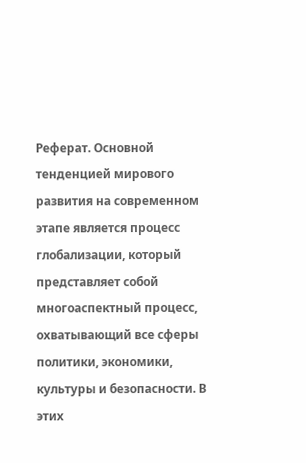Реферат. Основной тенденцией мирового развития на современном этапе является процесс глобализации, который представляет собой многоаспектный процесс, охватывающий все сферы политики, экономики, культуры и безопасности. В этих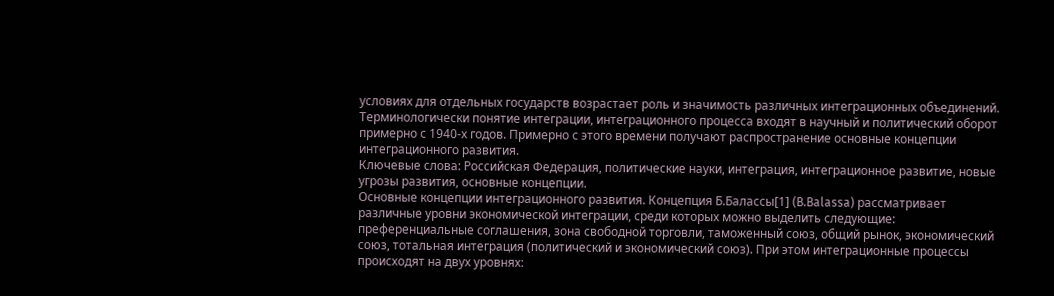условиях для отдельных государств возрастает роль и значимость различных интеграционных объединений.
Терминологически понятие интеграции, интеграционного процесса входят в научный и политический оборот примерно с 1940-х годов. Примерно с этого времени получают распространение основные концепции интеграционного развития.
Ключевые слова: Российская Федерация, политические науки, интеграция, интеграционное развитие, новые угрозы развития, основные концепции.
Основные концепции интеграционного развития. Концепция Б.Балассы[1] (B.Balassa) рассматривает различные уровни экономической интеграции, среди которых можно выделить следующие: преференциальные соглашения, зона свободной торговли, таможенный союз, общий рынок, экономический союз, тотальная интеграция (политический и экономический союз). При этом интеграционные процессы происходят на двух уровнях: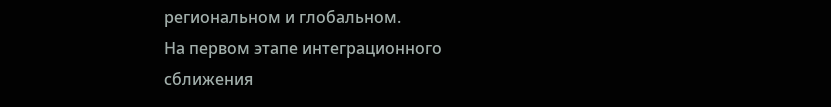региональном и глобальном.
На первом этапе интеграционного сближения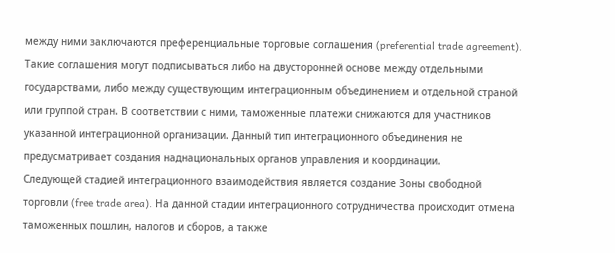между ними заключаются преференциальные торговые соглашения (preferential trade agreement).
Такие соглашения могут подписываться либо на двусторонней основе между отдельными государствами, либо между существующим интеграционным объединением и отдельной страной или группой стран. В соответствии с ними, таможенные платежи снижаются для участников указанной интеграционной организации. Данный тип интеграционного объединения не предусматривает создания наднациональных органов управления и координации.
Следующей стадией интеграционного взаимодействия является создание Зоны свободной торговли (free trade area). На данной стадии интеграционного сотрудничества происходит отмена таможенных пошлин, налогов и сборов, а также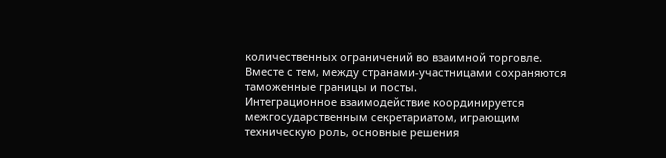количественных ограничений во взаимной торговле. Вместе с тем, между странами-участницами сохраняются таможенные границы и посты.
Интеграционное взаимодействие координируется межгосударственным секретариатом, играющим техническую роль, основные решения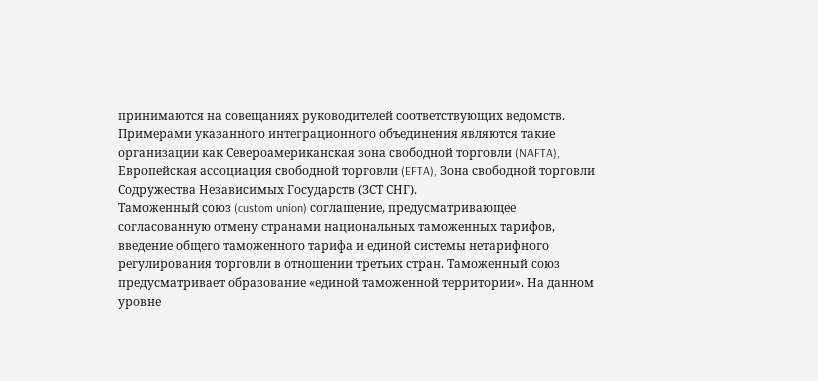принимаются на совещаниях руководителей соответствующих ведомств. Примерами указанного интеграционного объединения являются такие организации как Североамериканская зона свободной торговли (NAFTA), Европейская ассоциация свободной торговли (EFTA), Зона свободной торговли Содружества Независимых Государств (ЗСТ СНГ).
Таможенный союз (custom union) соглашение, предусматривающее согласованную отмену странами национальных таможенных тарифов, введение общего таможенного тарифа и единой системы нетарифного регулирования торговли в отношении третьих стран. Таможенный союз предусматривает образование «единой таможенной территории». На данном уровне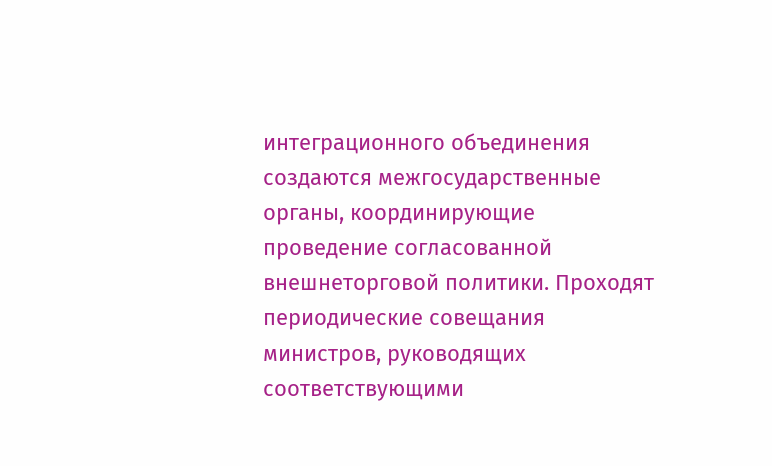интеграционного объединения создаются межгосударственные органы, координирующие проведение согласованной внешнеторговой политики. Проходят периодические совещания министров, руководящих соответствующими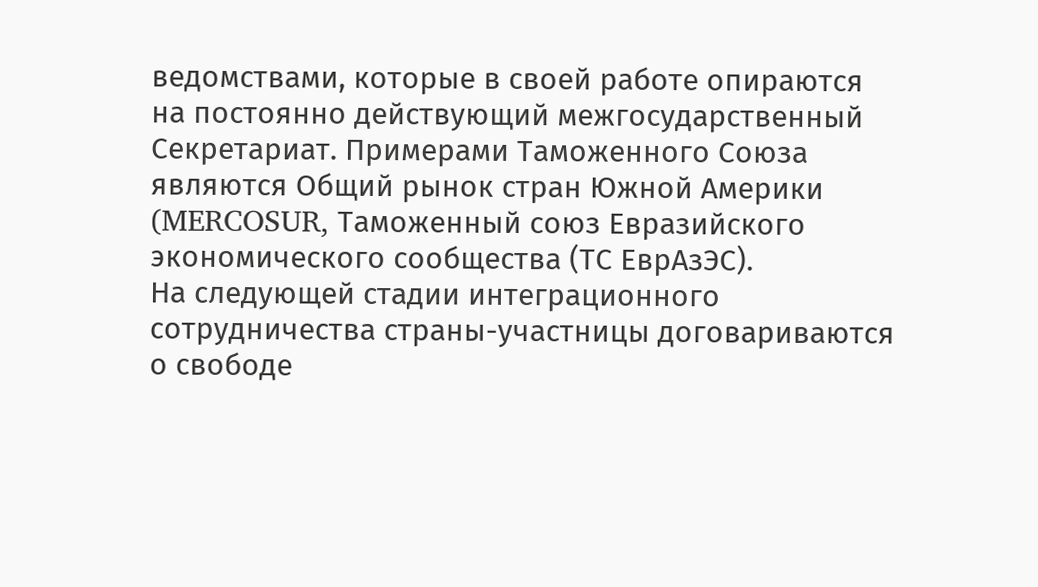ведомствами, которые в своей работе опираются на постоянно действующий межгосударственный Секретариат. Примерами Таможенного Союза являются Общий рынок стран Южной Америки (MERCOSUR, Таможенный союз Евразийского экономического сообщества (ТС ЕврАзЭС).
На следующей стадии интеграционного сотрудничества страны-участницы договариваются о свободе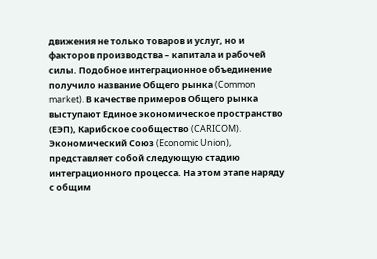движения не только товаров и услуг, но и факторов производства – капитала и рабочей силы. Подобное интеграционное объединение получило название Общего рынка (Common market). В качестве примеров Общего рынка выступают Единое экономическое пространство (ЕЭП), Карибское сообщество (CARICOM).
Экономический Союз (Economic Union), представляет собой следующую стадию интеграционного процесса. На этом этапе наряду с общим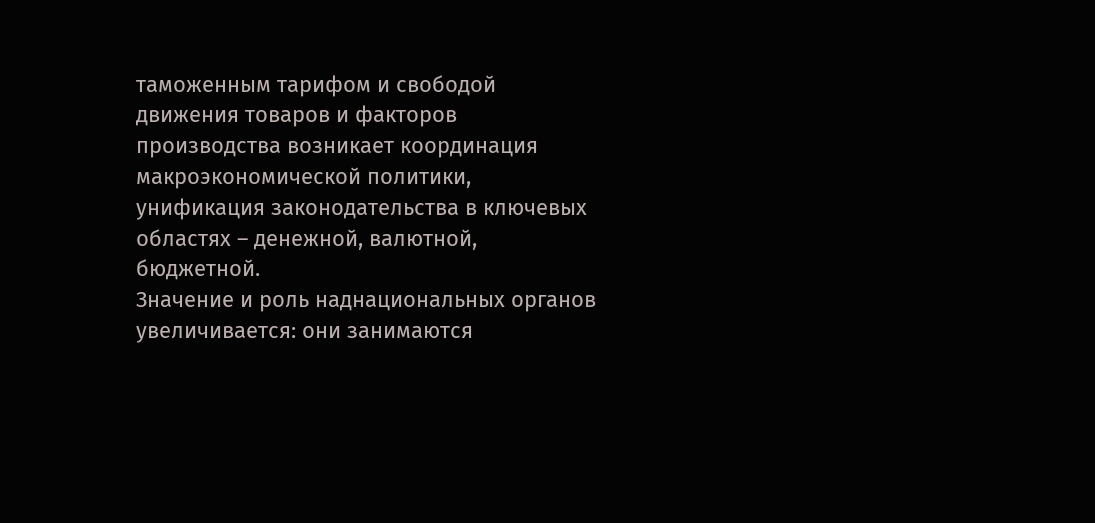таможенным тарифом и свободой движения товаров и факторов производства возникает координация макроэкономической политики, унификация законодательства в ключевых областях – денежной, валютной, бюджетной.
Значение и роль наднациональных органов увеличивается: они занимаются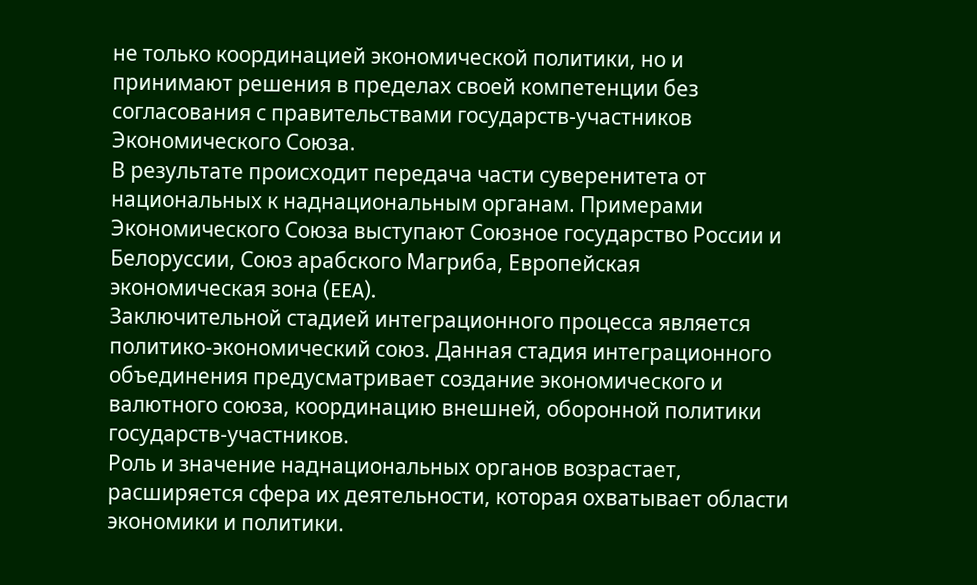не только координацией экономической политики, но и принимают решения в пределах своей компетенции без согласования с правительствами государств-участников Экономического Союза.
В результате происходит передача части суверенитета от национальных к наднациональным органам. Примерами Экономического Союза выступают Союзное государство России и Белоруссии, Союз арабского Магриба, Европейская экономическая зона (EEA).
Заключительной стадией интеграционного процесса является политико-экономический союз. Данная стадия интеграционного объединения предусматривает создание экономического и валютного союза, координацию внешней, оборонной политики государств-участников.
Роль и значение наднациональных органов возрастает, расширяется сфера их деятельности, которая охватывает области экономики и политики.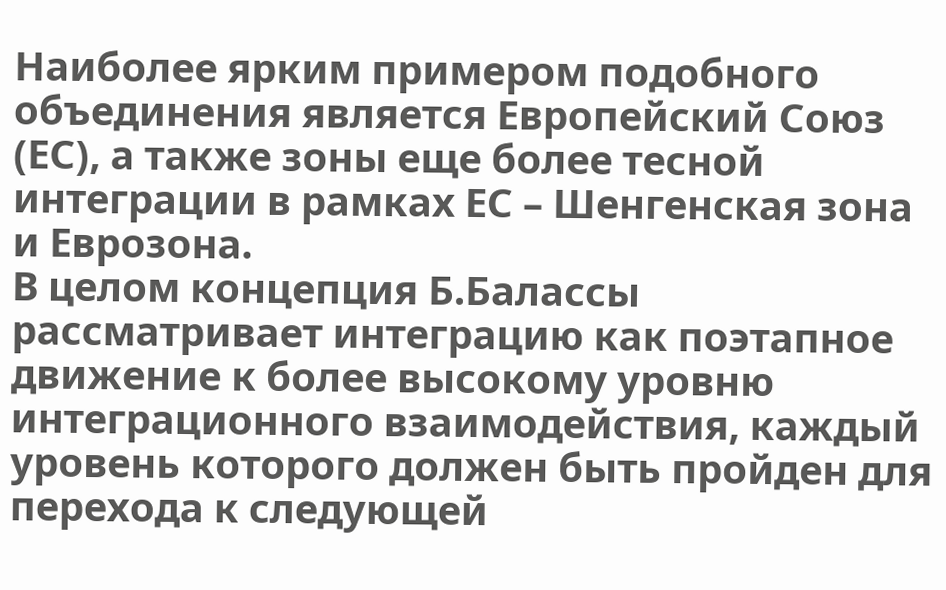Наиболее ярким примером подобного объединения является Европейский Союз (ЕС), а также зоны еще более тесной интеграции в рамках ЕС – Шенгенская зона и Еврозона.
В целом концепция Б.Балассы рассматривает интеграцию как поэтапное движение к более высокому уровню интеграционного взаимодействия, каждый уровень которого должен быть пройден для перехода к следующей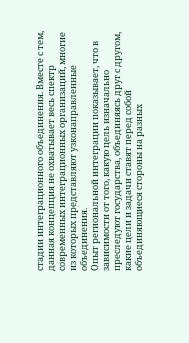стадии интеграционного объединения. Вместе с тем, данная концепция не охватывает весь спектр современных интеграционных организаций, многие из которых представляют узконаправленные объединения.
Опыт региональной интеграции показывает, что в зависимости от того, какую цель изначально преследуют государства, объединяясь друг с другом, какие цели и задачи ставят перед собой объединяющиеся стороны на разных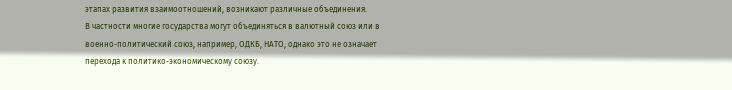этапах развития взаимоотношений, возникают различные объединения.
В частности многие государства могут объединяться в валютный союз или в военно-политический союз, например, ОДКБ, НАТО, однако это не означает перехода к политико-экономическому союзу.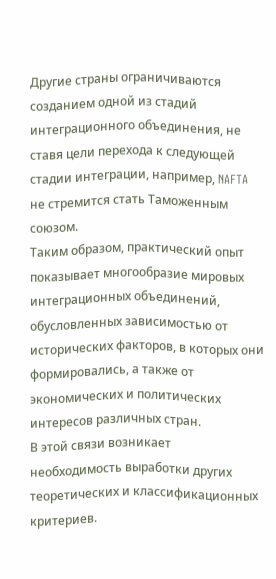Другие страны ограничиваются созданием одной из стадий интеграционного объединения, не ставя цели перехода к следующей стадии интеграции, например, NAFTA не стремится стать Таможенным союзом.
Таким образом, практический опыт показывает многообразие мировых интеграционных объединений, обусловленных зависимостью от исторических факторов, в которых они формировались, а также от экономических и политических интересов различных стран.
В этой связи возникает необходимость выработки других теоретических и классификационных критериев.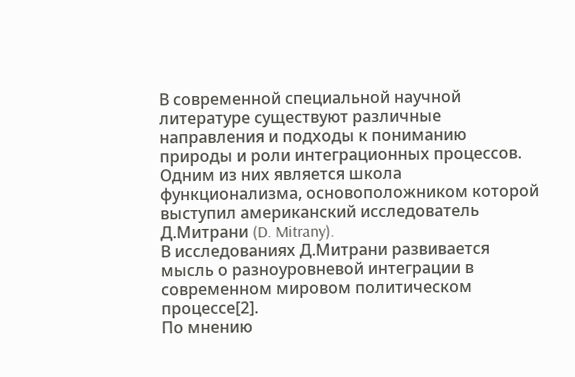В современной специальной научной литературе существуют различные направления и подходы к пониманию природы и роли интеграционных процессов. Одним из них является школа функционализма, основоположником которой выступил американский исследователь Д.Митрани (D. Mitrany).
В исследованиях Д.Митрани развивается мысль о разноуровневой интеграции в современном мировом политическом процессе[2].
По мнению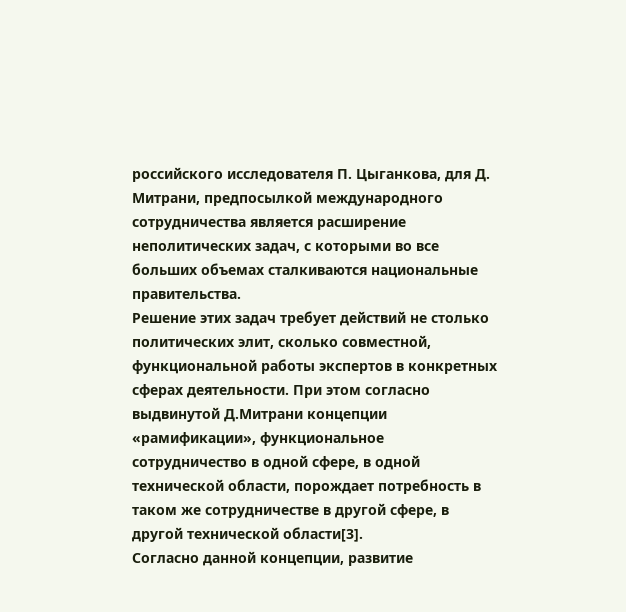российского исследователя П. Цыганкова, для Д. Митрани, предпосылкой международного сотрудничества является расширение неполитических задач, с которыми во все больших объемах сталкиваются национальные правительства.
Решение этих задач требует действий не столько политических элит, сколько совместной, функциональной работы экспертов в конкретных сферах деятельности. При этом согласно выдвинутой Д.Митрани концепции «рамификации», функциональное сотрудничество в одной сфере, в одной технической области, порождает потребность в таком же сотрудничестве в другой сфере, в другой технической области[3].
Согласно данной концепции, развитие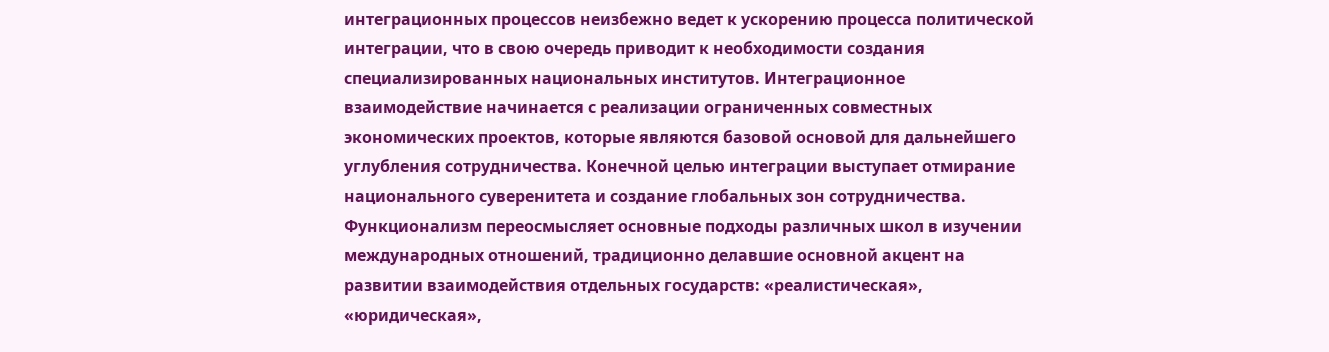интеграционных процессов неизбежно ведет к ускорению процесса политической интеграции, что в свою очередь приводит к необходимости создания специализированных национальных институтов. Интеграционное взаимодействие начинается с реализации ограниченных совместных экономических проектов, которые являются базовой основой для дальнейшего углубления сотрудничества. Конечной целью интеграции выступает отмирание национального суверенитета и создание глобальных зон сотрудничества.
Функционализм переосмысляет основные подходы различных школ в изучении международных отношений, традиционно делавшие основной акцент на развитии взаимодействия отдельных государств: «реалистическая», «юридическая»,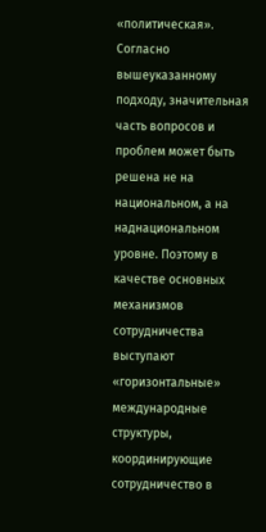«политическая».
Согласно вышеуказанному подходу, значительная часть вопросов и проблем может быть решена не на национальном, а на наднациональном уровне. Поэтому в качестве основных механизмов сотрудничества выступают «горизонтальные» международные структуры, координирующие сотрудничество в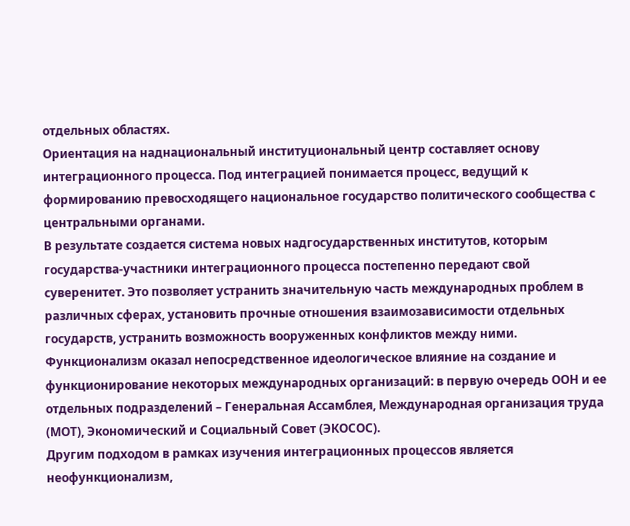отдельных областях.
Ориентация на наднациональный институциональный центр составляет основу интеграционного процесса. Под интеграцией понимается процесс, ведущий к формированию превосходящего национальное государство политического сообщества с центральными органами.
В результате создается система новых надгосударственных институтов, которым государства-участники интеграционного процесса постепенно передают свой суверенитет. Это позволяет устранить значительную часть международных проблем в различных сферах, установить прочные отношения взаимозависимости отдельных государств, устранить возможность вооруженных конфликтов между ними.
Функционализм оказал непосредственное идеологическое влияние на создание и функционирование некоторых международных организаций: в первую очередь ООН и ее отдельных подразделений – Генеральная Ассамблея, Международная организация труда (МОТ), Экономический и Социальный Совет (ЭКОСОС).
Другим подходом в рамках изучения интеграционных процессов является неофункционализм,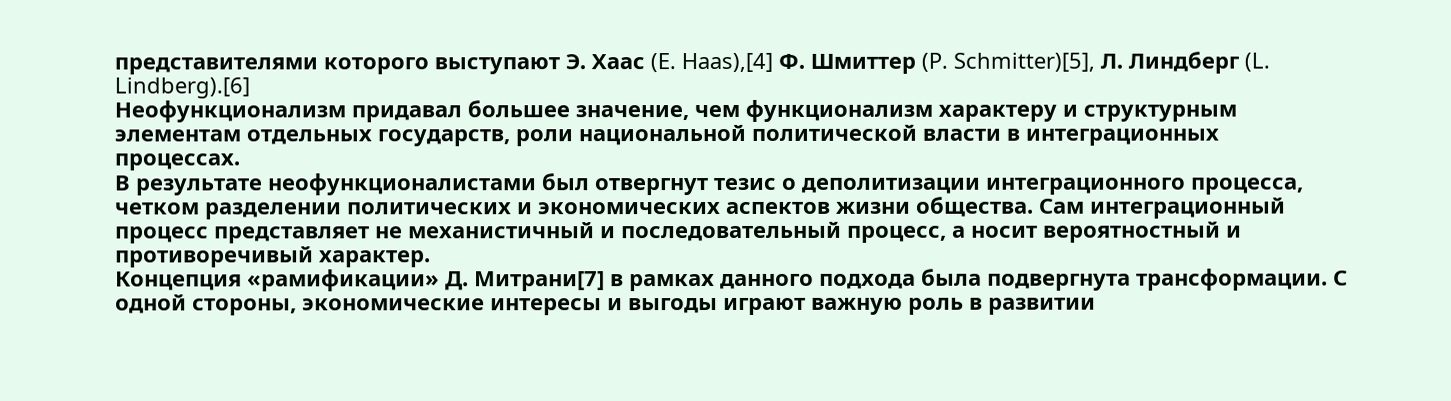представителями которого выступают Э. Хаас (E. Haas),[4] Ф. Шмиттер (P. Schmitter)[5], Л. Линдберг (L. Lindberg).[6]
Неофункционализм придавал большее значение, чем функционализм характеру и структурным элементам отдельных государств, роли национальной политической власти в интеграционных процессах.
В результате неофункционалистами был отвергнут тезис о деполитизации интеграционного процесса, четком разделении политических и экономических аспектов жизни общества. Сам интеграционный процесс представляет не механистичный и последовательный процесс, а носит вероятностный и противоречивый характер.
Концепция «рамификации» Д. Митрани[7] в рамках данного подхода была подвергнута трансформации. С одной стороны, экономические интересы и выгоды играют важную роль в развитии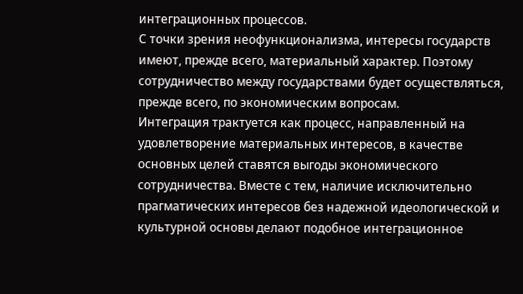интеграционных процессов.
С точки зрения неофункционализма, интересы государств имеют, прежде всего, материальный характер. Поэтому сотрудничество между государствами будет осуществляться, прежде всего, по экономическим вопросам.
Интеграция трактуется как процесс, направленный на удовлетворение материальных интересов, в качестве основных целей ставятся выгоды экономического сотрудничества. Вместе с тем, наличие исключительно прагматических интересов без надежной идеологической и культурной основы делают подобное интеграционное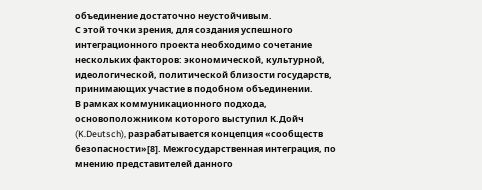объединение достаточно неустойчивым.
С этой точки зрения, для создания успешного интеграционного проекта необходимо сочетание нескольких факторов: экономической, культурной, идеологической, политической близости государств, принимающих участие в подобном объединении.
В рамках коммуникационного подхода, основоположником которого выступил К.Дойч (K.Deutsch), разрабатывается концепция «сообществ безопасности»[8]. Межгосударственная интеграция, по мнению представителей данного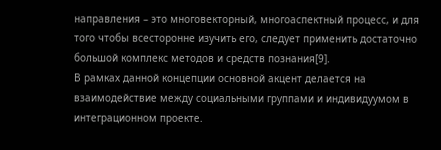направления – это многовекторный, многоаспектный процесс, и для того чтобы всесторонне изучить его, следует применить достаточно большой комплекс методов и средств познания[9].
В рамках данной концепции основной акцент делается на взаимодействие между социальными группами и индивидуумом в интеграционном проекте.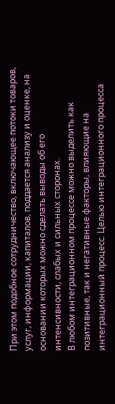При этом подобное сотрудничество, включающее потоки товаров, услуг, информации, капиталов, поддается анализу и оценке, на основании которых можно сделать выводы об его интенсивности, слабых и сильных сторонах.
В любом интеграционном процессе можно выделить как позитивные, так и негативные факторы, влияющие на интеграционный процесс. Целью интеграционного процесса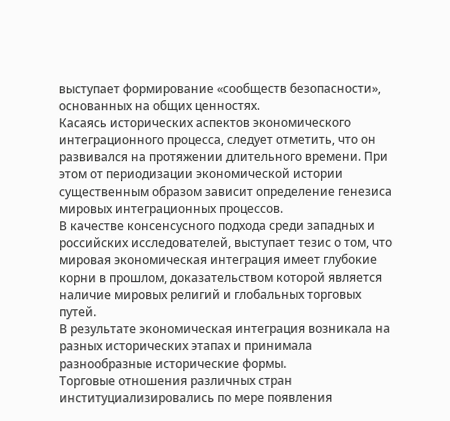выступает формирование «сообществ безопасности», основанных на общих ценностях.
Касаясь исторических аспектов экономического интеграционного процесса, следует отметить, что он развивался на протяжении длительного времени. При этом от периодизации экономической истории существенным образом зависит определение генезиса мировых интеграционных процессов.
В качестве консенсусного подхода среди западных и российских исследователей, выступает тезис о том, что мировая экономическая интеграция имеет глубокие корни в прошлом, доказательством которой является наличие мировых религий и глобальных торговых путей.
В результате экономическая интеграция возникала на разных исторических этапах и принимала разнообразные исторические формы.
Торговые отношения различных стран институциализировались по мере появления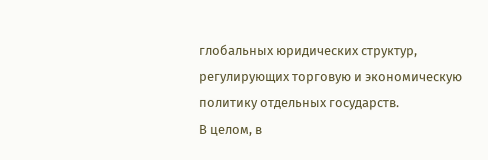глобальных юридических структур, регулирующих торговую и экономическую политику отдельных государств.
В целом, в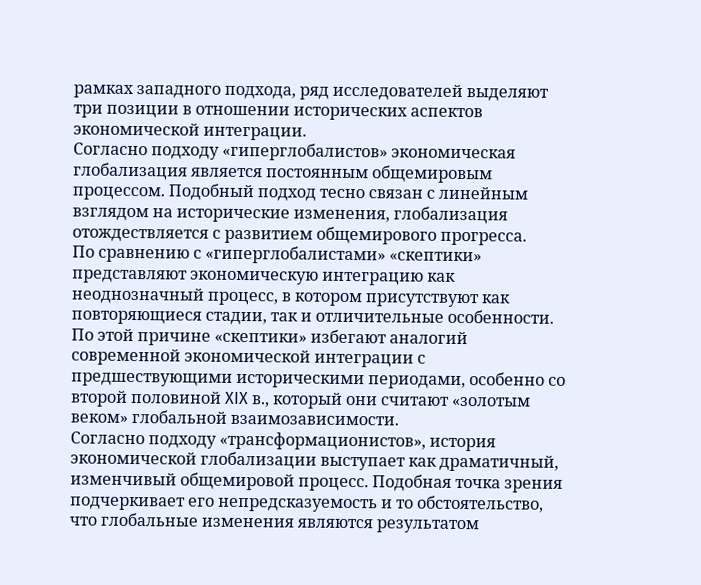рамках западного подхода, ряд исследователей выделяют три позиции в отношении исторических аспектов экономической интеграции.
Согласно подходу «гиперглобалистов» экономическая глобализация является постоянным общемировым процессом. Подобный подход тесно связан с линейным взглядом на исторические изменения, глобализация отождествляется с развитием общемирового прогресса.
По сравнению с «гиперглобалистами» «скептики» представляют экономическую интеграцию как неоднозначный процесс, в котором присутствуют как повторяющиеся стадии, так и отличительные особенности.
По этой причине «скептики» избегают аналогий современной экономической интеграции с предшествующими историческими периодами, особенно со второй половиной XIX в., который они считают «золотым веком» глобальной взаимозависимости.
Согласно подходу «трансформационистов», история экономической глобализации выступает как драматичный, изменчивый общемировой процесс. Подобная точка зрения подчеркивает его непредсказуемость и то обстоятельство, что глобальные изменения являются результатом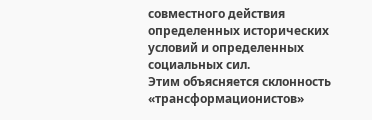совместного действия определенных исторических условий и определенных социальных сил.
Этим объясняется склонность «трансформационистов»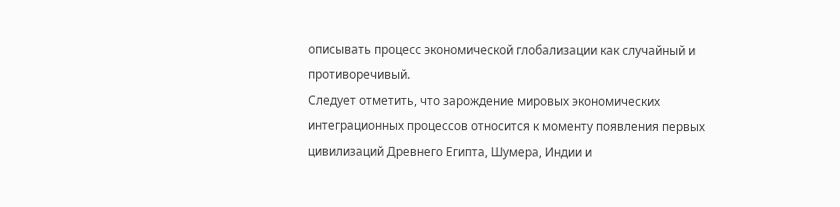описывать процесс экономической глобализации как случайный и противоречивый.
Следует отметить, что зарождение мировых экономических интеграционных процессов относится к моменту появления первых цивилизаций Древнего Египта, Шумера, Индии и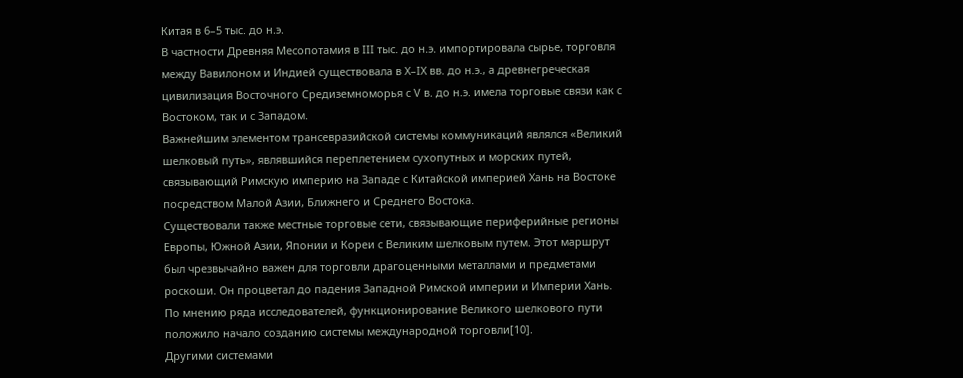Китая в 6–5 тыс. до н.э.
В частности Древняя Месопотамия в III тыс. до н.э. импортировала сырье, торговля между Вавилоном и Индией существовала в Х–IХ вв. до н.э., а древнегреческая цивилизация Восточного Средиземноморья с V в. до н.э. имела торговые связи как с Востоком, так и с Западом.
Важнейшим элементом трансевразийской системы коммуникаций являлся «Великий шелковый путь», являвшийся переплетением сухопутных и морских путей, связывающий Римскую империю на Западе с Китайской империей Хань на Востоке посредством Малой Азии, Ближнего и Среднего Востока.
Cуществовали также местные торговые сети, связывающие периферийные регионы Европы, Южной Азии, Японии и Кореи с Великим шелковым путем. Этот маршрут был чрезвычайно важен для торговли драгоценными металлами и предметами роскоши. Он процветал до падения Западной Римской империи и Империи Хань.
По мнению ряда исследователей, функционирование Великого шелкового пути положило начало созданию системы международной торговли[10].
Другими системами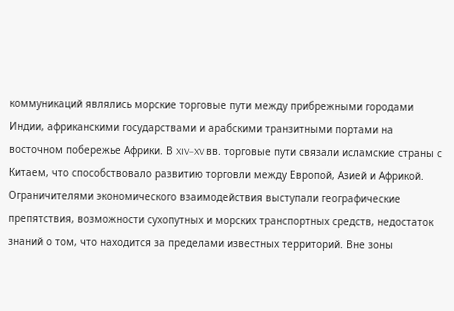коммуникаций являлись морские торговые пути между прибрежными городами Индии, африканскими государствами и арабскими транзитными портами на восточном побережье Африки. В XIV–XV вв. торговые пути связали исламские страны с Китаем, что способствовало развитию торговли между Европой, Азией и Африкой.
Ограничителями экономического взаимодействия выступали географические препятствия, возможности сухопутных и морских транспортных средств, недостаток знаний о том, что находится за пределами известных территорий. Вне зоны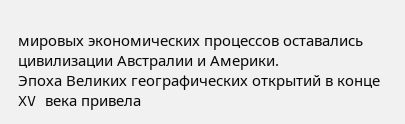мировых экономических процессов оставались цивилизации Австралии и Америки.
Эпоха Великих географических открытий в конце XV века привела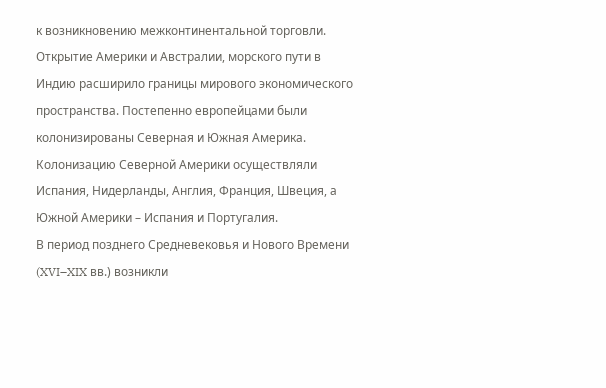к возникновению межконтинентальной торговли. Открытие Америки и Австралии, морского пути в Индию расширило границы мирового экономического пространства. Постепенно европейцами были колонизированы Северная и Южная Америка. Колонизацию Северной Америки осуществляли Испания, Нидерланды, Англия, Франция, Швеция, а Южной Америки – Испания и Португалия.
В период позднего Средневековья и Нового Времени (XVI–XIX вв.) возникли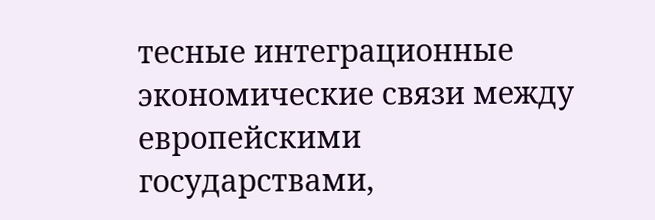тесные интеграционные экономические связи между европейскими государствами,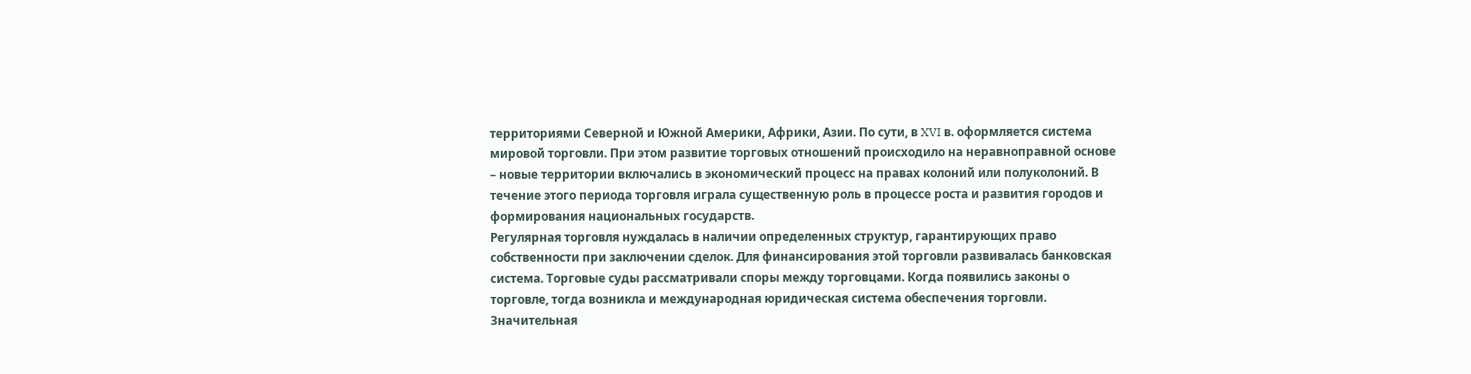территориями Северной и Южной Америки, Африки, Азии. По сути, в XVI в. оформляется система мировой торговли. При этом развитие торговых отношений происходило на неравноправной основе – новые территории включались в экономический процесс на правах колоний или полуколоний. В течение этого периода торговля играла существенную роль в процессе роста и развития городов и формирования национальных государств.
Регулярная торговля нуждалась в наличии определенных структур, гарантирующих право собственности при заключении сделок. Для финансирования этой торговли развивалась банковская система. Торговые суды рассматривали споры между торговцами. Когда появились законы о торговле, тогда возникла и международная юридическая система обеспечения торговли.
Значительная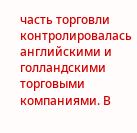часть торговли контролировалась английскими и голландскими торговыми компаниями. В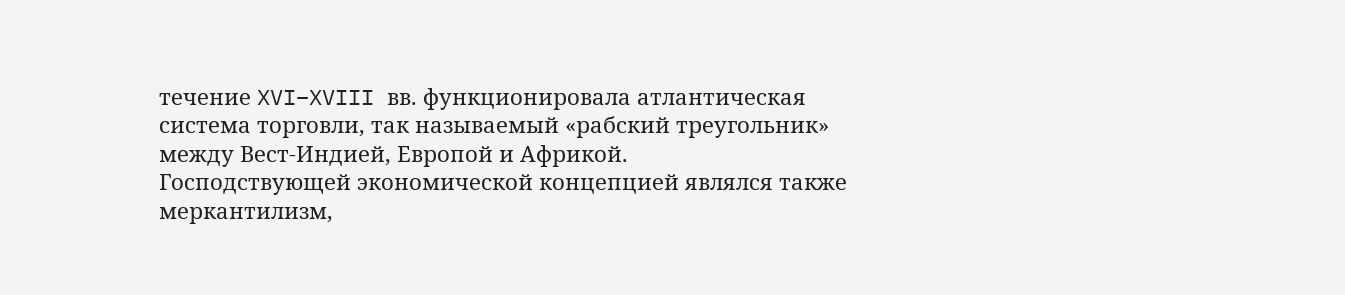течение XVI–XVIII вв. функционировала атлантическая система торговли, так называемый «рабский треугольник» между Вест-Индией, Европой и Африкой.
Господствующей экономической концепцией являлся также меркантилизм,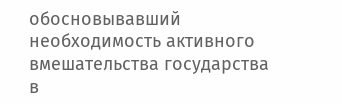обосновывавший необходимость активного вмешательства государства в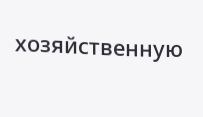хозяйственную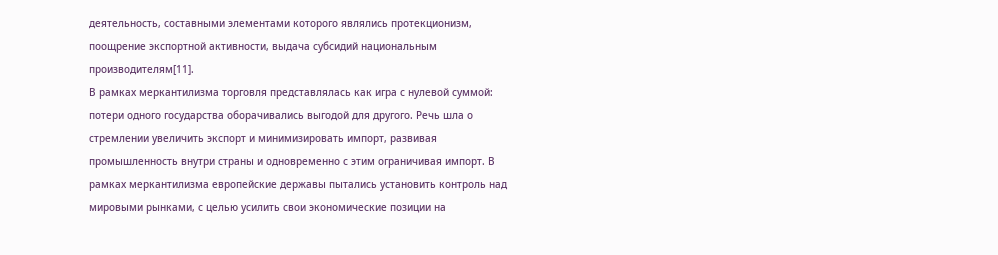деятельность, составными элементами которого являлись протекционизм, поощрение экспортной активности, выдача субсидий национальным производителям[11].
В рамках меркантилизма торговля представлялась как игра с нулевой суммой: потери одного государства оборачивались выгодой для другого. Речь шла о стремлении увеличить экспорт и минимизировать импорт, развивая промышленность внутри страны и одновременно с этим ограничивая импорт. В рамках меркантилизма европейские державы пытались установить контроль над мировыми рынками, с целью усилить свои экономические позиции на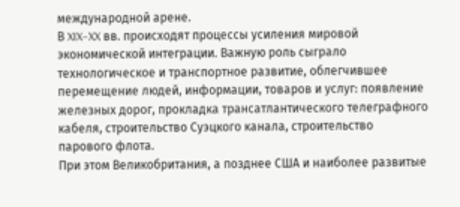международной арене.
В XIX–XX вв. происходят процессы усиления мировой экономической интеграции. Важную роль сыграло технологическое и транспортное развитие, облегчившее перемещение людей, информации, товаров и услуг: появление железных дорог, прокладка трансатлантического телеграфного кабеля, строительство Суэцкого канала, строительство парового флота.
При этом Великобритания, а позднее США и наиболее развитые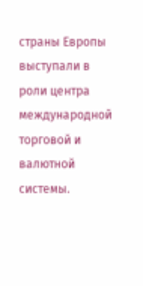страны Европы выступали в роли центра международной торговой и валютной системы.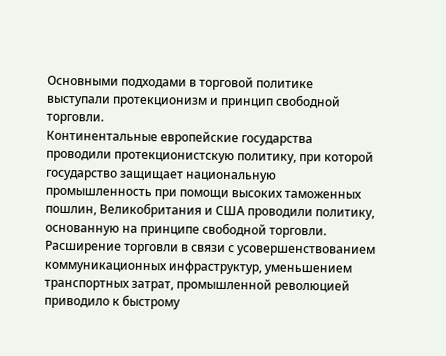Основными подходами в торговой политике выступали протекционизм и принцип свободной торговли.
Континентальные европейские государства проводили протекционистскую политику, при которой государство защищает национальную промышленность при помощи высоких таможенных пошлин, Великобритания и США проводили политику, основанную на принципе свободной торговли.
Расширение торговли в связи с усовершенствованием коммуникационных инфраструктур, уменьшением транспортных затрат, промышленной революцией приводило к быстрому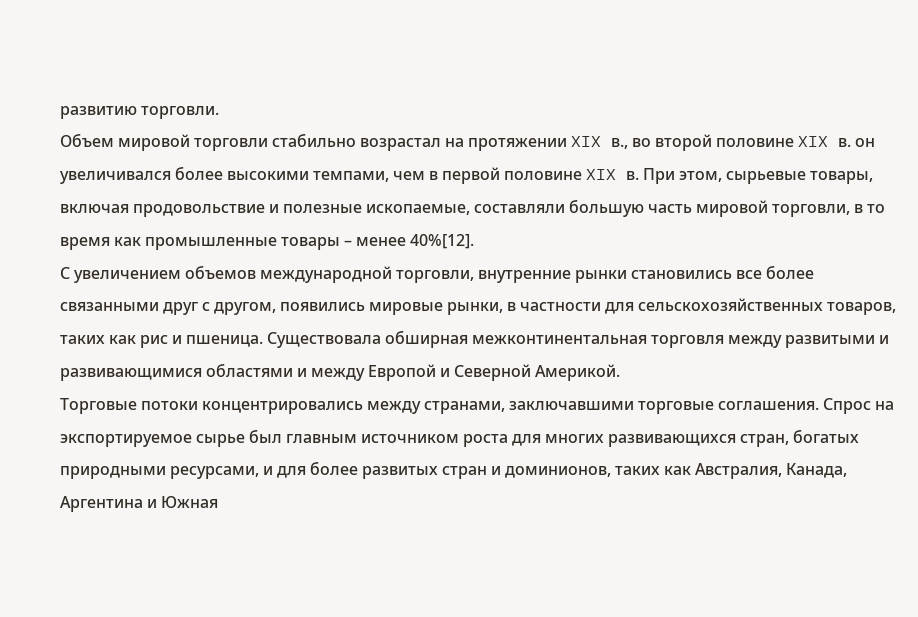развитию торговли.
Объем мировой торговли стабильно возрастал на протяжении XIX в., во второй половине XIX в. он увеличивался более высокими темпами, чем в первой половине XIX в. При этом, сырьевые товары, включая продовольствие и полезные ископаемые, составляли большую часть мировой торговли, в то время как промышленные товары – менее 40%[12].
С увеличением объемов международной торговли, внутренние рынки становились все более связанными друг с другом, появились мировые рынки, в частности для сельскохозяйственных товаров, таких как рис и пшеница. Существовала обширная межконтинентальная торговля между развитыми и развивающимися областями и между Европой и Северной Америкой.
Торговые потоки концентрировались между странами, заключавшими торговые соглашения. Спрос на экспортируемое сырье был главным источником роста для многих развивающихся стран, богатых природными ресурсами, и для более развитых стран и доминионов, таких как Австралия, Канада, Аргентина и Южная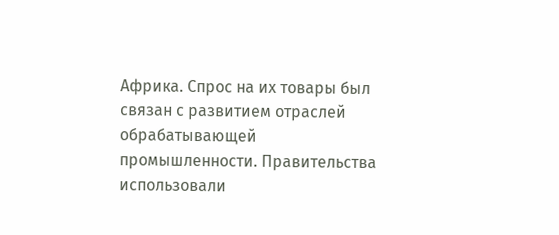Африка. Спрос на их товары был связан с развитием отраслей обрабатывающей промышленности. Правительства использовали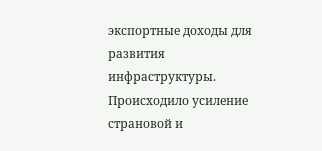экспортные доходы для развития инфраструктуры.
Происходило усиление страновой и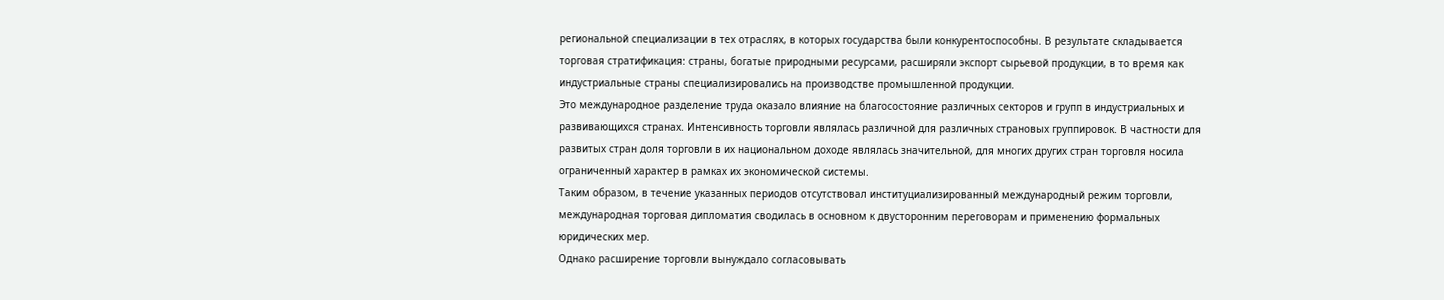региональной специализации в тех отраслях, в которых государства были конкурентоспособны. В результате складывается торговая стратификация: страны, богатые природными ресурсами, расширяли экспорт сырьевой продукции, в то время как индустриальные страны специализировались на производстве промышленной продукции.
Это международное разделение труда оказало влияние на благосостояние различных секторов и групп в индустриальных и развивающихся странах. Интенсивность торговли являлась различной для различных страновых группировок. В частности для развитых стран доля торговли в их национальном доходе являлась значительной, для многих других стран торговля носила ограниченный характер в рамках их экономической системы.
Таким образом, в течение указанных периодов отсутствовал институциализированный международный режим торговли, международная торговая дипломатия сводилась в основном к двусторонним переговорам и применению формальных юридических мер.
Однако расширение торговли вынуждало согласовывать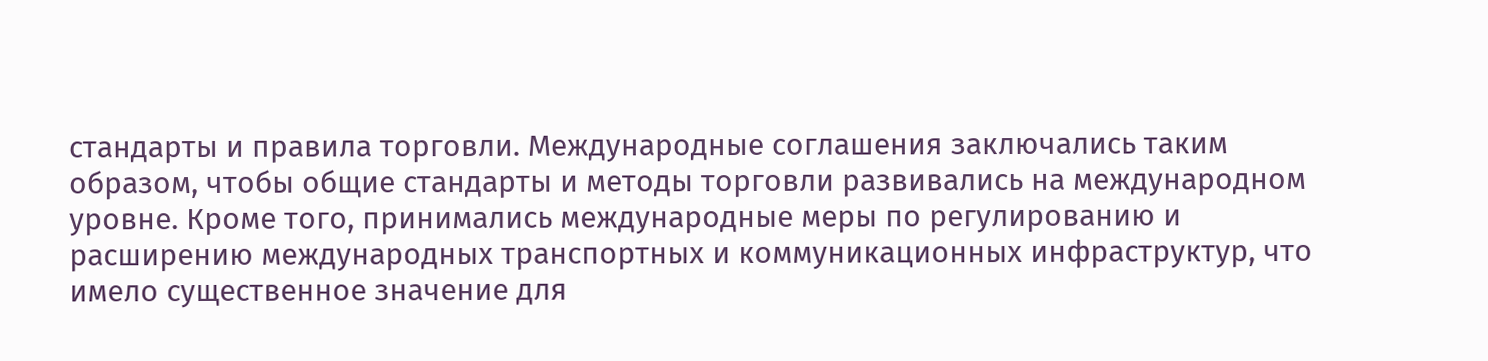стандарты и правила торговли. Международные соглашения заключались таким образом, чтобы общие стандарты и методы торговли развивались на международном уровне. Кроме того, принимались международные меры по регулированию и расширению международных транспортных и коммуникационных инфраструктур, что имело существенное значение для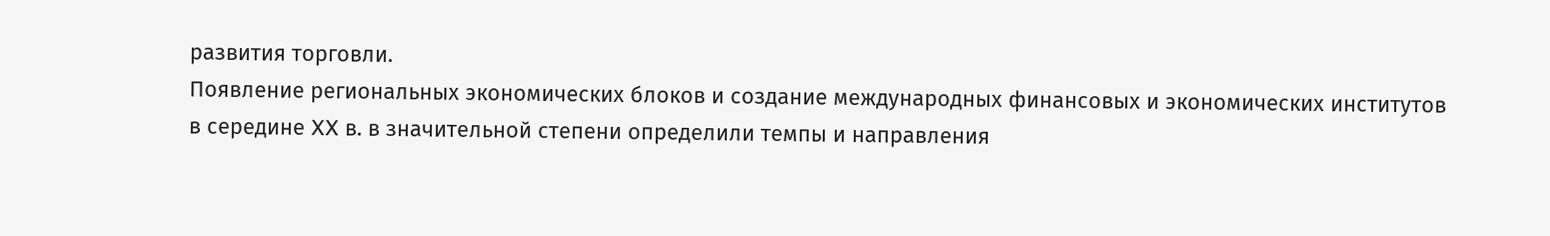развития торговли.
Появление региональных экономических блоков и создание международных финансовых и экономических институтов в середине XX в. в значительной степени определили темпы и направления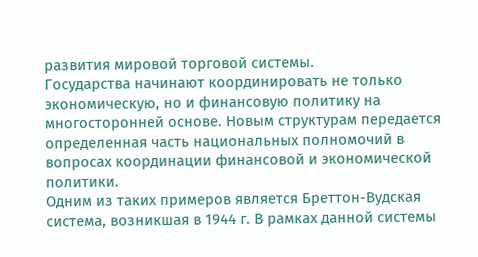развития мировой торговой системы.
Государства начинают координировать не только экономическую, но и финансовую политику на многосторонней основе. Новым структурам передается определенная часть национальных полномочий в вопросах координации финансовой и экономической политики.
Одним из таких примеров является Бреттон-Вудская система, возникшая в 1944 г. В рамках данной системы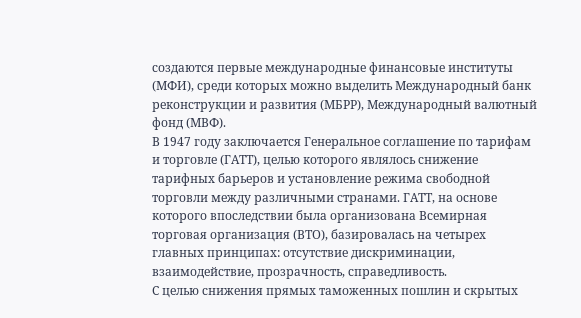создаются первые международные финансовые институты (МФИ), среди которых можно выделить Международный банк реконструкции и развития (МБРР), Международный валютный фонд (МВФ).
В 1947 году заключается Генеральное соглашение по тарифам и торговле (ГАТТ), целью которого являлось снижение тарифных барьеров и установление режима свободной торговли между различными странами. ГАТТ, на основе которого впоследствии была организована Всемирная торговая организация (ВТО), базировалась на четырех главных принципах: отсутствие дискриминации, взаимодействие, прозрачность, справедливость.
С целью снижения прямых таможенных пошлин и скрытых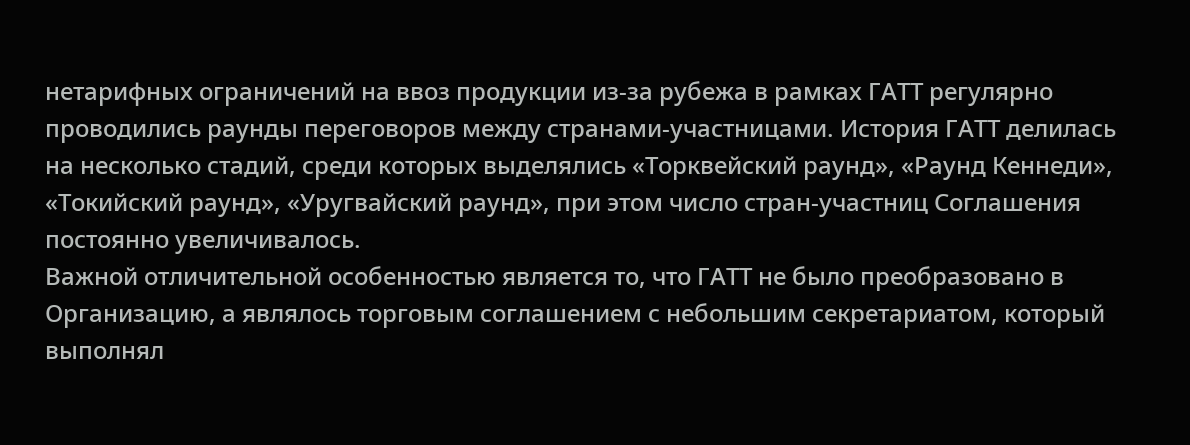нетарифных ограничений на ввоз продукции из-за рубежа в рамках ГАТТ регулярно проводились раунды переговоров между странами-участницами. История ГАТТ делилась на несколько стадий, среди которых выделялись «Торквейский раунд», «Раунд Кеннеди», «Токийский раунд», «Уругвайский раунд», при этом число стран-участниц Соглашения постоянно увеличивалось.
Важной отличительной особенностью является то, что ГАТТ не было преобразовано в Организацию, а являлось торговым соглашением с небольшим секретариатом, который выполнял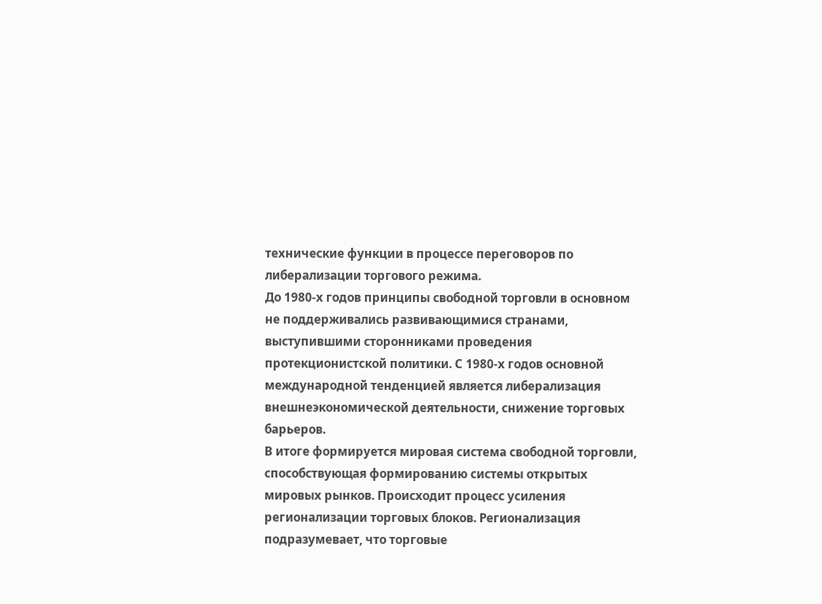технические функции в процессе переговоров по либерализации торгового режима.
До 1980-х годов принципы свободной торговли в основном не поддерживались развивающимися странами, выступившими сторонниками проведения протекционистской политики. С 1980-х годов основной международной тенденцией является либерализация внешнеэкономической деятельности, снижение торговых барьеров.
В итоге формируется мировая система свободной торговли, способствующая формированию системы открытых мировых рынков. Происходит процесс усиления регионализации торговых блоков. Регионализация подразумевает, что торговые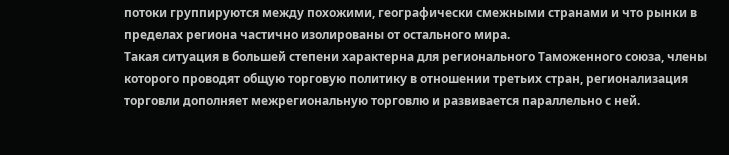потоки группируются между похожими, географически смежными странами и что рынки в пределах региона частично изолированы от остального мира.
Такая ситуация в большей степени характерна для регионального Таможенного союза, члены которого проводят общую торговую политику в отношении третьих стран, регионализация торговли дополняет межрегиональную торговлю и развивается параллельно с ней.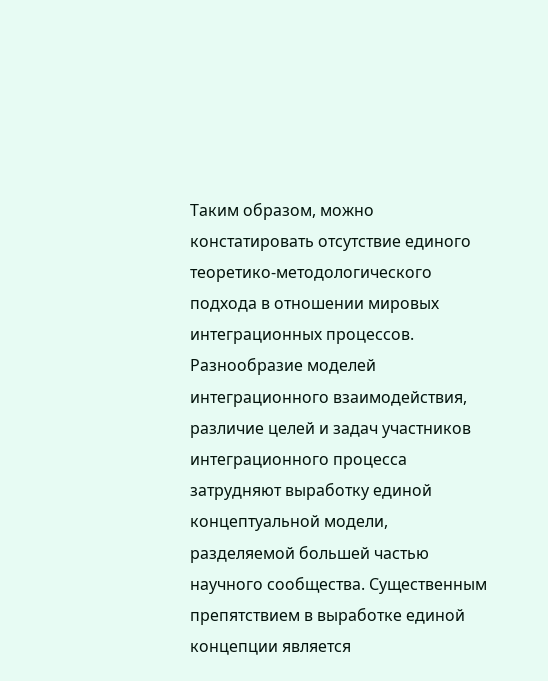Таким образом, можно констатировать отсутствие единого теоретико-методологического подхода в отношении мировых интеграционных процессов. Разнообразие моделей интеграционного взаимодействия, различие целей и задач участников интеграционного процесса затрудняют выработку единой концептуальной модели, разделяемой большей частью научного сообщества. Существенным препятствием в выработке единой концепции является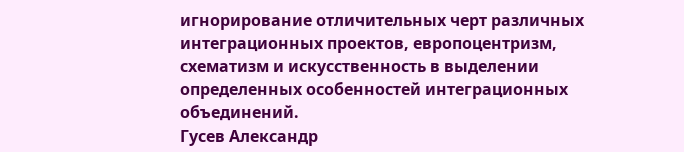игнорирование отличительных черт различных интеграционных проектов, европоцентризм, схематизм и искусственность в выделении определенных особенностей интеграционных объединений.
Гусев Александр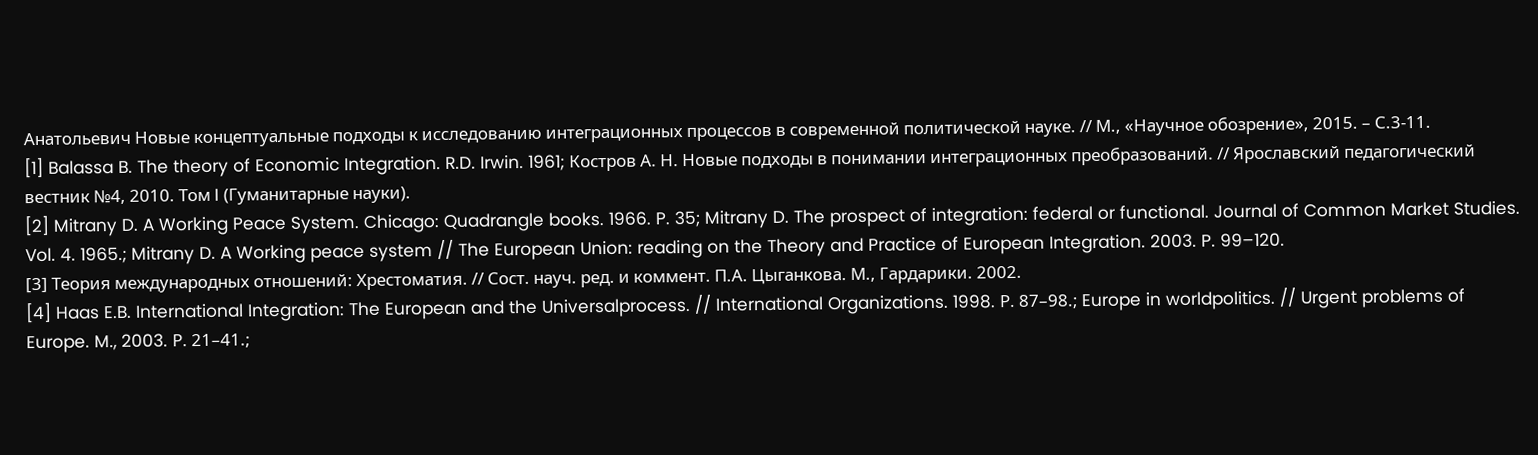Анатольевич Новые концептуальные подходы к исследованию интеграционных процессов в современной политической науке. // М., «Научное обозрение», 2015. – С.3-11.
[1] Balassa B. The theory of Economic Integration. R.D. Irwin. 1961; Костров А. Н. Новые подходы в понимании интеграционных преобразований. // Ярославский педагогический вестник №4, 2010. Том I (Гуманитарные науки).
[2] Mitrany D. A Working Peace System. Chicago: Quadrangle books. 1966. P. 35; Mitrany D. The prospect of integration: federal or functional. Journal of Common Market Studies. Vol. 4. 1965.; Mitrany D. A Working peace system // The European Union: reading on the Theory and Practice of European Integration. 2003. P. 99–120.
[3] Теория международных отношений: Хрестоматия. // Сост. науч. ред. и коммент. П.А. Цыганкова. М., Гардарики. 2002.
[4] Haas E.B. International Integration: The European and the Universalprocess. // International Organizations. 1998. Р. 87–98.; Europe in worldpolitics. // Urgent problems of Europe. M., 2003. Р. 21–41.;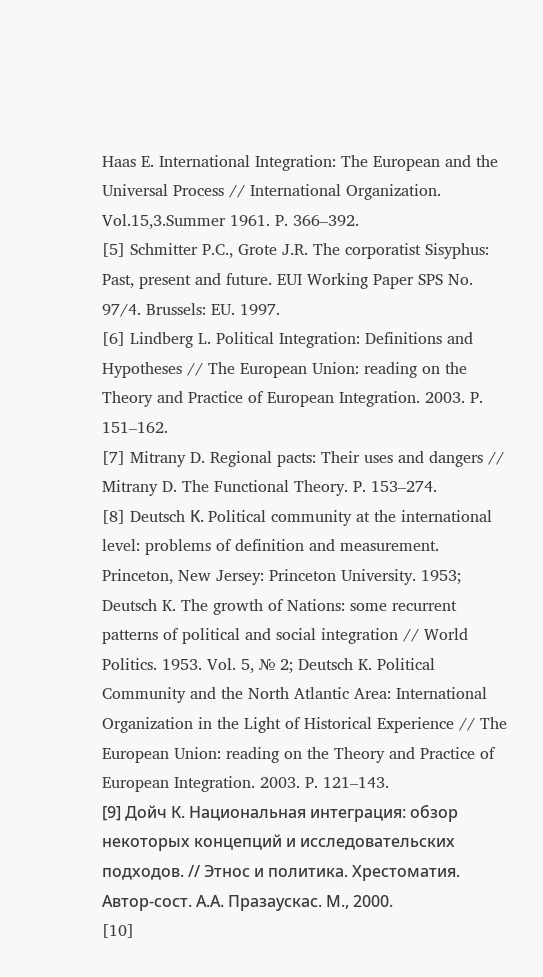Haas E. International Integration: The European and the Universal Process // International Organization. Vol.15,3.Summer 1961. P. 366–392.
[5] Schmitter P.C., Grote J.R. The corporatist Sisyphus: Past, present and future. EUI Working Paper SPS No. 97/4. Brussels: EU. 1997.
[6] Lindberg L. Political Integration: Definitions and Hypotheses // The European Union: reading on the Theory and Practice of European Integration. 2003. P. 151–162.
[7] Mitrany D. Regional pacts: Their uses and dangers // Mitrany D. The Functional Theory. P. 153–274.
[8] Deutsch К. Political community at the international level: problems of definition and measurement. Princeton, New Jersey: Princeton University. 1953; Deutsch K. The growth of Nations: some recurrent patterns of political and social integration // World Politics. 1953. Vol. 5, № 2; Deutsch K. Political Community and the North Atlantic Area: International Organization in the Light of Historical Experience // The European Union: reading on the Theory and Practice of European Integration. 2003. P. 121–143.
[9] Дойч К. Национальная интеграция: обзор некоторых концепций и исследовательских подходов. // Этнос и политика. Хрестоматия. Автор-сост. А.А. Празаускас. М., 2000.
[10]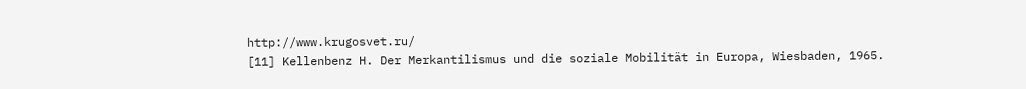http://www.krugosvet.ru/
[11] Kellenbenz H. Der Merkantilismus und die soziale Mobilität in Europa, Wiesbaden, 1965.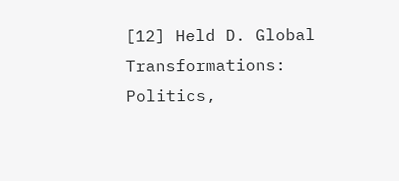[12] Held D. Global Transformations: Politics,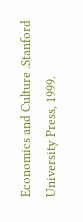Economics and Culture .Stanford University Press, 1999.